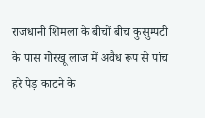राजधानी शिमला के बीचों बीच कुसुम्पटी के पास गोरखू लाज में अवैध रूप से पांच हरे पेड़ काटने के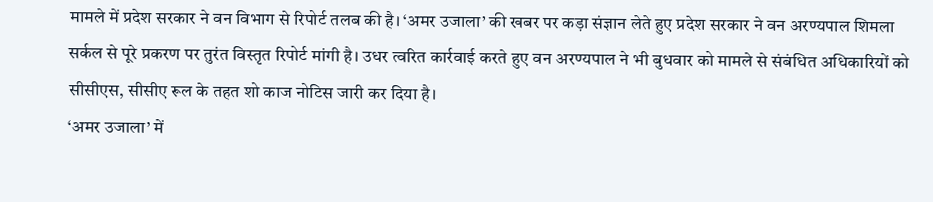मामले में प्रदेश सरकार ने वन विभाग से रिपोर्ट तलब की है। ‘अमर उजाला’ की खबर पर कड़ा संज्ञान लेते हुए प्रदेश सरकार ने वन अरण्यपाल शिमला सर्कल से पूरे प्रकरण पर तुरंत विस्तृत रिपोर्ट मांगी है। उधर त्वरित कार्रवाई करते हुए वन अरण्यपाल ने भी बुधवार को मामले से संबंधित अधिकारियों को सीसीएस, सीसीए रूल के तहत शो काज नोटिस जारी कर दिया है।
‘अमर उजाला’ में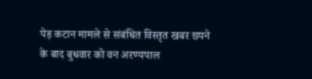पेड़ कटान मामले से संबंधित विस्तृत खबर छपने के बाद बुधवार को वन अरण्यपाल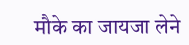मौके का जायजा लेने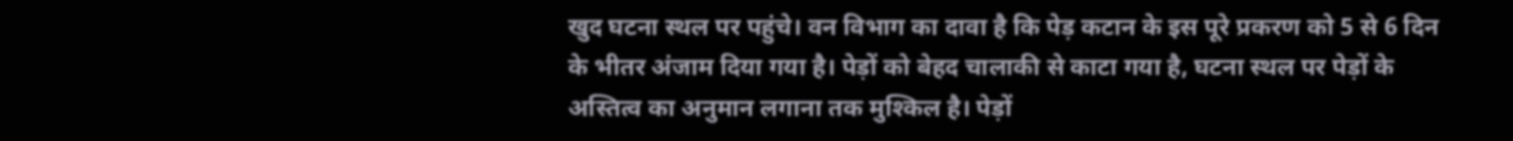खुद घटना स्थल पर पहुंचे। वन विभाग का दावा है कि पेड़ कटान के इस पूरे प्रकरण को 5 से 6 दिन के भीतर अंजाम दिया गया है। पेड़ों को बेहद चालाकी से काटा गया है, घटना स्थल पर पेड़ों के अस्तित्व का अनुमान लगाना तक मुश्किल है। पेड़ों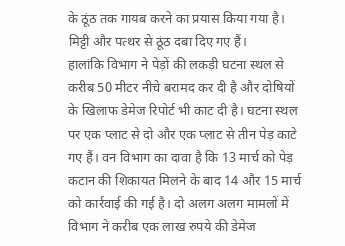के ठूंठ तक गायब करने का प्रयास किया गया है। मिट्टी और पत्थर से ठूंठ दबा दिए गए हैं।
हालांकि विभाग ने पेड़ों की लकड़ी घटना स्थल से करीब 50 मीटर नीचे बरामद कर दी है और दोषियों के खिलाफ डेमेज रिपोर्ट भी काट दी है। घटना स्थल पर एक प्लाट से दो और एक प्लाट से तीन पेड़ काटे गए हैं। वन विभाग का दावा है कि 13 मार्च को पेड़ कटान की शिकायत मिलने के बाद 14 और 15 मार्च को कार्रवाई की गई है। दो अलग अलग मामलों में विभाग ने करीब एक लाख रुपये की डेमेज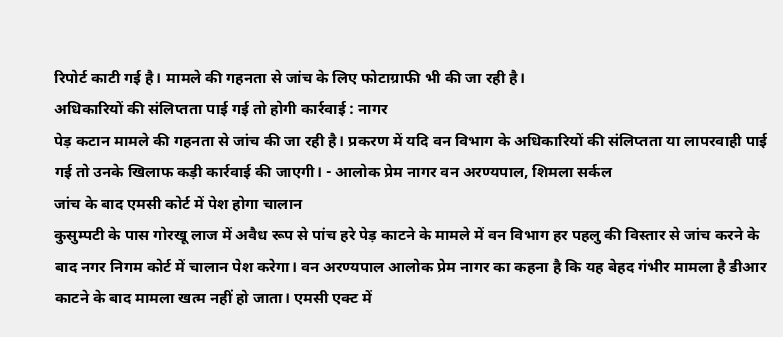रिपोर्ट काटी गई है। मामले की गहनता से जांच के लिए फोटाग्राफी भी की जा रही है।
अधिकारियों की संलिप्तता पाई गई तो होगी कार्रवाई : नागर
पेड़ कटान मामले की गहनता से जांच की जा रही है। प्रकरण में यदि वन विभाग के अधिकारियों की संलिप्तता या लापरवाही पाई गई तो उनके खिलाफ कड़ी कार्रवाई की जाएगी। - आलोक प्रेम नागर वन अरण्यपाल, शिमला सर्कल
जांच के बाद एमसी कोर्ट में पेश होगा चालान
कुसुम्पटी के पास गोरखू लाज में अवैध रूप से पांच हरे पेड़ काटने के मामले में वन विभाग हर पहलु की विस्तार से जांच करने के बाद नगर निगम कोर्ट में चालान पेश करेगा। वन अरण्यपाल आलोक प्रेम नागर का कहना है कि यह बेहद गंभीर मामला है डीआर काटने के बाद मामला खत्म नहीं हो जाता। एमसी एक्ट में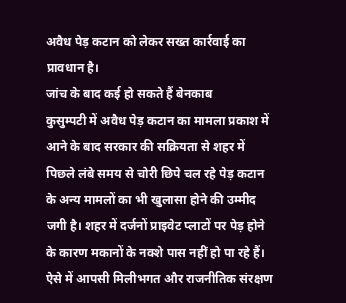अवैध पेड़ कटान को लेकर सख्त कार्रवाई का प्रावधान है।
जांच के बाद कई हो सकते हैं बेनकाब
कुसुम्पटी में अवैध पेड़ कटान का मामला प्रकाश में आने के बाद सरकार की सक्रियता से शहर में पिछले लंबे समय से चोरी छिपे चल रहे पेड़ कटान के अन्य मामलों का भी खुलासा होने की उम्मीद जगी है। शहर में दर्जनों प्राइवेट प्लाटों पर पेड़ होने के कारण मकानों के नक्शे पास नहीं हो पा रहे हैं। ऐसे में आपसी मिलीभगत और राजनीतिक संरक्षण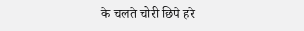के चलते चोरी छिपे हरे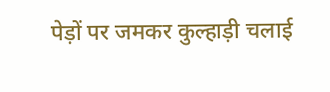पेड़ों पर जमकर कुल्हाड़ी चलाई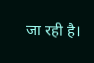जा रही है।